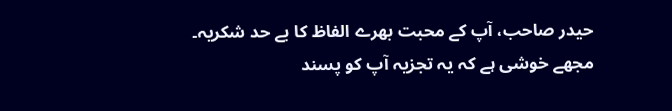حیدر صاحب، آپ کے محبت بھرے الفاظ کا بے حد شکریہ۔
مجھے خوشی ہے کہ یہ تجزیہ آپ کو پسند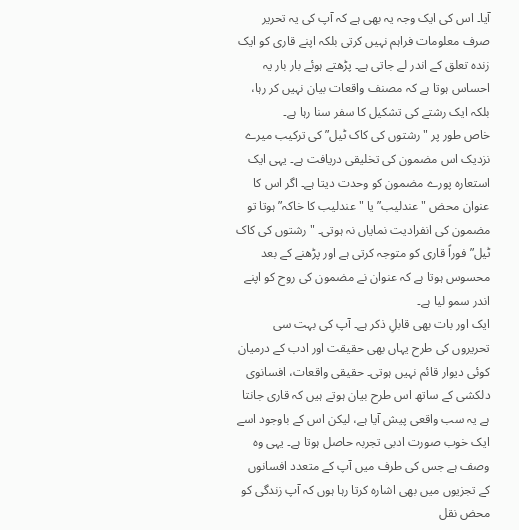آیا۔ اس کی ایک وجہ یہ بھی ہے کہ آپ کی یہ تحریر صرف معلومات فراہم نہیں کرتی بلکہ اپنے قاری کو ایک زندہ تعلق کے اندر لے جاتی ہے۔ پڑھتے ہوئے بار بار یہ احساس ہوتا ہے کہ مصنف واقعات بیان نہیں کر رہا، بلکہ ایک رشتے کی تشکیل کا سفر سنا رہا ہے۔
خاص طور پر "رشتوں کی کاک ٹیل” کی ترکیب میرے نزدیک اس مضمون کی تخلیقی دریافت ہے۔ یہی ایک استعارہ پورے مضمون کو وحدت دیتا ہے۔ اگر اس کا عنوان محض "عندلیب” یا "عندلیب کا خاکہ” ہوتا تو مضمون کی انفرادیت نمایاں نہ ہوتی۔ "رشتوں کی کاک ٹیل” فوراً قاری کو متوجہ کرتی ہے اور پڑھنے کے بعد محسوس ہوتا ہے کہ عنوان نے مضمون کی روح کو اپنے اندر سمو لیا ہے۔
ایک اور بات بھی قابلِ ذکر ہے۔ آپ کی بہت سی تحریروں کی طرح یہاں بھی حقیقت اور ادب کے درمیان کوئی دیوار قائم نہیں ہوتی۔ حقیقی واقعات، افسانوی دلکشی کے ساتھ اس طرح بیان ہوتے ہیں کہ قاری جانتا ہے یہ سب واقعی پیش آیا ہے، لیکن اس کے باوجود اسے ایک خوب صورت ادبی تجربہ حاصل ہوتا ہے۔ یہی وہ وصف ہے جس کی طرف میں آپ کے متعدد افسانوں کے تجزیوں میں بھی اشارہ کرتا رہا ہوں کہ آپ زندگی کو محض نقل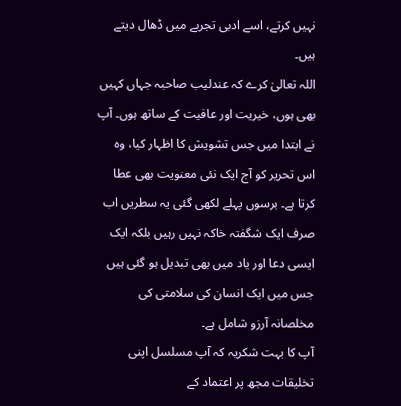نہیں کرتے، اسے ادبی تجربے میں ڈھال دیتے ہیں۔
اللہ تعالیٰ کرے کہ عندلیب صاحبہ جہاں کہیں بھی ہوں، خیریت اور عافیت کے ساتھ ہوں۔ آپ نے ابتدا میں جس تشویش کا اظہار کیا، وہ اس تحریر کو آج ایک نئی معنویت بھی عطا کرتا ہے۔ برسوں پہلے لکھی گئی یہ سطریں اب صرف ایک شگفتہ خاکہ نہیں رہیں بلکہ ایک ایسی دعا اور یاد میں بھی تبدیل ہو گئی ہیں جس میں ایک انسان کی سلامتی کی مخلصانہ آرزو شامل ہے۔
آپ کا بہت شکریہ کہ آپ مسلسل اپنی تخلیقات مجھ پر اعتماد کے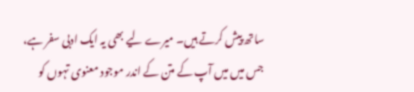ساتھ پیش کرتے ہیں۔ میرے لیے بھی یہ ایک ادبی سفر ہے، جس میں میں آپ کے متن کے اندر موجود معنوی تہوں کو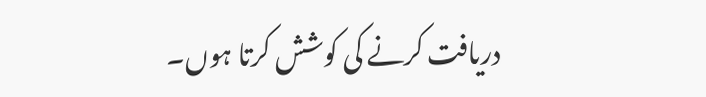دریافت کرنے کی کوشش کرتا ہوں۔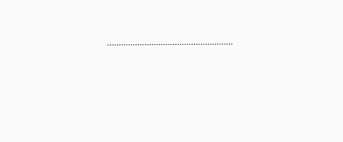………………………………………………